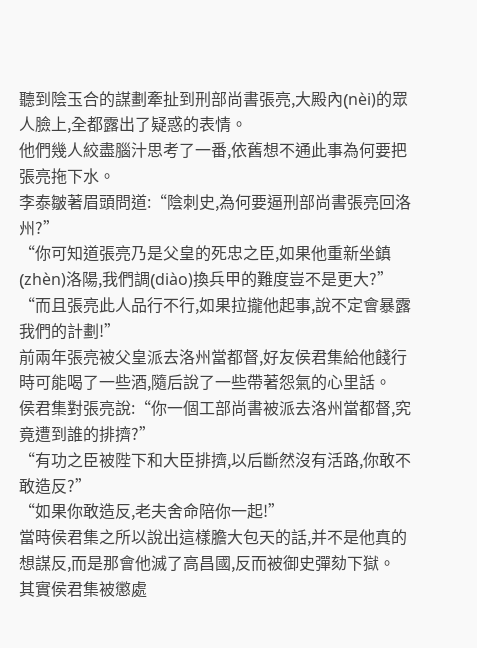聽到陰玉合的謀劃牽扯到刑部尚書張亮,大殿內(nèi)的眾人臉上,全都露出了疑惑的表情。
他們幾人絞盡腦汁思考了一番,依舊想不通此事為何要把張亮拖下水。
李泰皺著眉頭問道:“陰刺史,為何要逼刑部尚書張亮回洛州?”
“你可知道張亮乃是父皇的死忠之臣,如果他重新坐鎮(zhèn)洛陽,我們調(diào)換兵甲的難度豈不是更大?”
“而且張亮此人品行不行,如果拉攏他起事,說不定會暴露我們的計劃!”
前兩年張亮被父皇派去洛州當都督,好友侯君集給他餞行時可能喝了一些酒,隨后說了一些帶著怨氣的心里話。
侯君集對張亮說:“你一個工部尚書被派去洛州當都督,究竟遭到誰的排擠?”
“有功之臣被陛下和大臣排擠,以后斷然沒有活路,你敢不敢造反?”
“如果你敢造反,老夫舍命陪你一起!”
當時侯君集之所以說出這樣膽大包天的話,并不是他真的想謀反,而是那會他滅了高昌國,反而被御史彈劾下獄。
其實侯君集被懲處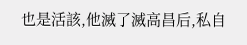也是活該,他滅了滅高昌后,私自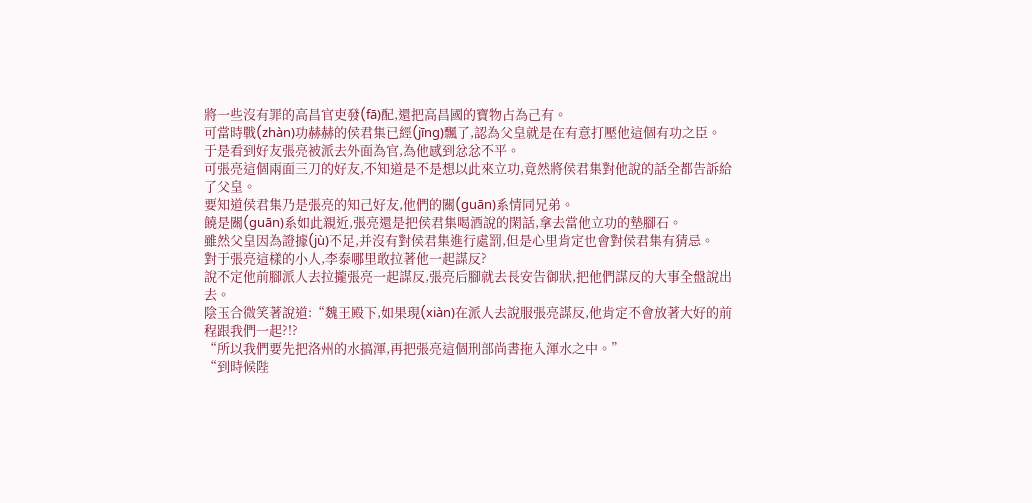將一些沒有罪的高昌官吏發(fā)配,還把高昌國的寶物占為己有。
可當時戰(zhàn)功赫赫的侯君集已經(jīng)飄了,認為父皇就是在有意打壓他這個有功之臣。
于是看到好友張亮被派去外面為官,為他感到忿忿不平。
可張亮這個兩面三刀的好友,不知道是不是想以此來立功,竟然將侯君集對他說的話全都告訴給了父皇。
要知道侯君集乃是張亮的知己好友,他們的關(guān)系情同兄弟。
饒是關(guān)系如此親近,張亮還是把侯君集喝酒說的閑話,拿去當他立功的墊腳石。
雖然父皇因為證據(jù)不足,并沒有對侯君集進行處罰,但是心里肯定也會對侯君集有猜忌。
對于張亮這樣的小人,李泰哪里敢拉著他一起謀反?
說不定他前腳派人去拉攏張亮一起謀反,張亮后腳就去長安告御狀,把他們謀反的大事全盤說出去。
陰玉合微笑著說道:“魏王殿下,如果現(xiàn)在派人去說服張亮謀反,他肯定不會放著大好的前程跟我們一起?!?
“所以我們要先把洛州的水搞渾,再把張亮這個刑部尚書拖入渾水之中。”
“到時候陛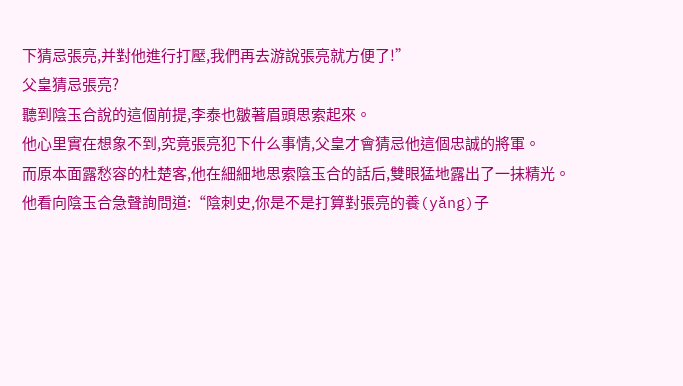下猜忌張亮,并對他進行打壓,我們再去游說張亮就方便了!”
父皇猜忌張亮?
聽到陰玉合說的這個前提,李泰也皺著眉頭思索起來。
他心里實在想象不到,究竟張亮犯下什么事情,父皇才會猜忌他這個忠誠的將軍。
而原本面露愁容的杜楚客,他在細細地思索陰玉合的話后,雙眼猛地露出了一抹精光。
他看向陰玉合急聲詢問道:“陰刺史,你是不是打算對張亮的養(yǎng)子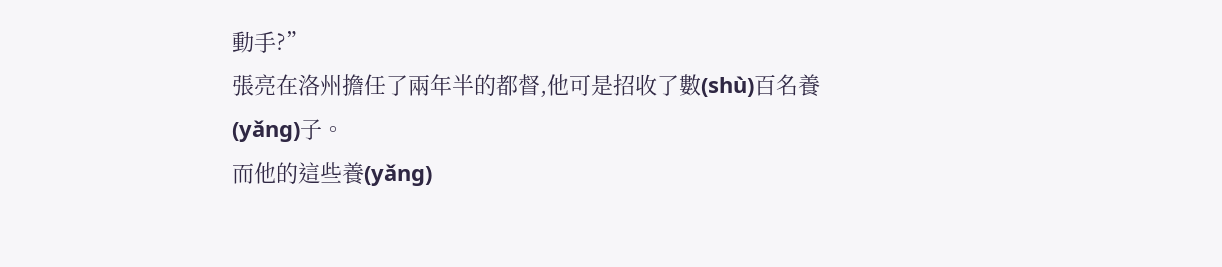動手?”
張亮在洛州擔任了兩年半的都督,他可是招收了數(shù)百名養(yǎng)子。
而他的這些養(yǎng)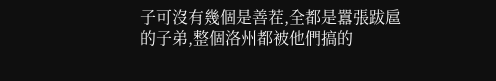子可沒有幾個是善茬,全都是囂張跋扈的子弟,整個洛州都被他們搞的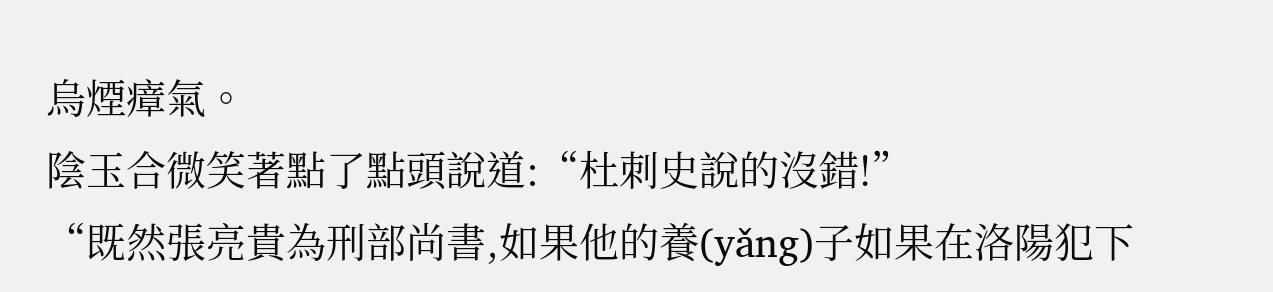烏煙瘴氣。
陰玉合微笑著點了點頭說道:“杜刺史說的沒錯!”
“既然張亮貴為刑部尚書,如果他的養(yǎng)子如果在洛陽犯下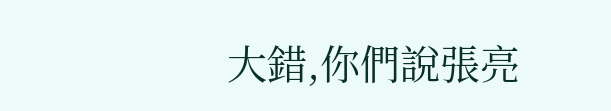大錯,你們說張亮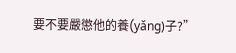要不要嚴懲他的養(yǎng)子?”